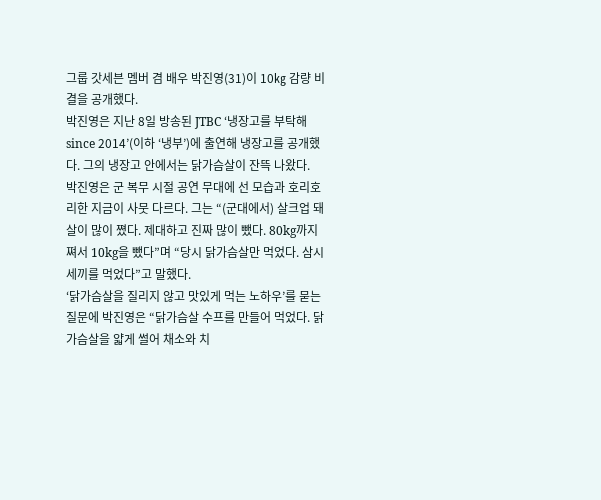그룹 갓세븐 멤버 겸 배우 박진영(31)이 10㎏ 감량 비결을 공개했다.
박진영은 지난 8일 방송된 JTBC ‘냉장고를 부탁해 since 2014’(이하 ‘냉부’)에 출연해 냉장고를 공개했다. 그의 냉장고 안에서는 닭가슴살이 잔뜩 나왔다.
박진영은 군 복무 시절 공연 무대에 선 모습과 호리호리한 지금이 사뭇 다르다. 그는 “(군대에서) 살크업 돼 살이 많이 쪘다. 제대하고 진짜 많이 뺐다. 80kg까지 쪄서 10kg을 뺐다”며 “당시 닭가슴살만 먹었다. 삼시세끼를 먹었다”고 말했다.
‘닭가슴살을 질리지 않고 맛있게 먹는 노하우’를 묻는 질문에 박진영은 “닭가슴살 수프를 만들어 먹었다. 닭가슴살을 얇게 썰어 채소와 치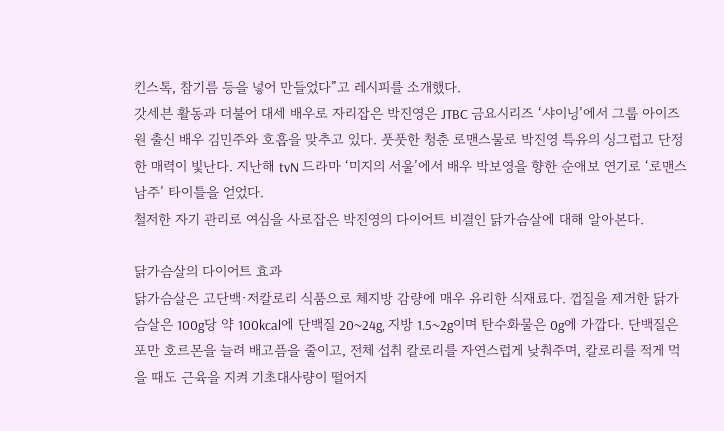킨스톡, 참기름 등을 넣어 만들었다”고 레시피를 소개했다.
갓세븐 활동과 더불어 대세 배우로 자리잡은 박진영은 JTBC 금요시리즈 ‘샤이닝’에서 그룹 아이즈원 출신 배우 김민주와 호흡을 맞추고 있다. 풋풋한 청춘 로맨스물로 박진영 특유의 싱그럽고 단정한 매력이 빛난다. 지난해 tvN 드라마 ‘미지의 서울’에서 배우 박보영을 향한 순애보 연기로 ‘로맨스 남주’ 타이틀을 얻었다.
철저한 자기 관리로 여심을 사로잡은 박진영의 다이어트 비결인 닭가슴살에 대해 알아본다.

닭가슴살의 다이어트 효과
닭가슴살은 고단백·저칼로리 식품으로 체지방 감량에 매우 유리한 식재료다. 껍질을 제거한 닭가슴살은 100g당 약 100kcal에 단백질 20~24g, 지방 1.5~2g이며 탄수화물은 0g에 가깝다. 단백질은 포만 호르몬을 늘려 배고픔을 줄이고, 전체 섭취 칼로리를 자연스럽게 낮춰주며, 칼로리를 적게 먹을 때도 근육을 지켜 기초대사량이 떨어지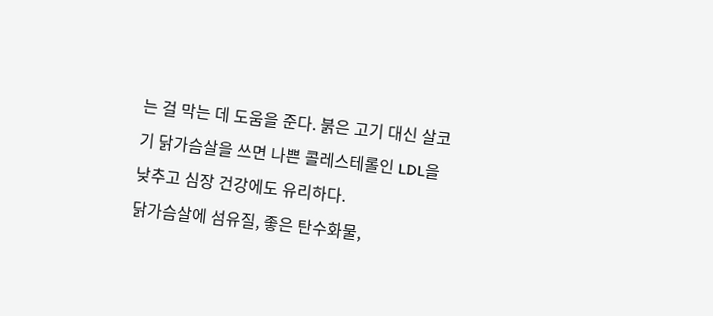는 걸 막는 데 도움을 준다. 붉은 고기 대신 살코기 닭가슴살을 쓰면 나쁜 콜레스테롤인 LDL을 낮추고 심장 건강에도 유리하다.
닭가슴살에 섬유질, 좋은 탄수화물,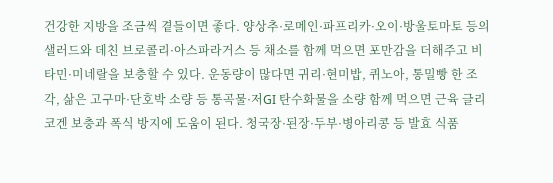건강한 지방을 조금씩 곁들이면 좋다. 양상추·로메인·파프리카·오이·방울토마토 등의 샐러드와 데친 브로콜리·아스파라거스 등 채소를 함께 먹으면 포만감을 더해주고 비타민·미네랄을 보충할 수 있다. 운동량이 많다면 귀리·현미밥, 퀴노아, 통밀빵 한 조각, 삶은 고구마·단호박 소량 등 통곡물·저GI 탄수화물을 소량 함께 먹으면 근육 글리코겐 보충과 폭식 방지에 도움이 된다. 청국장·된장·두부·병아리콩 등 발효 식품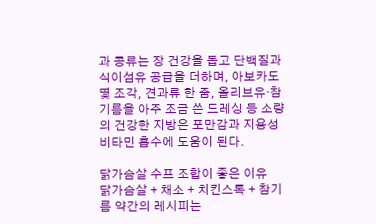과 콩류는 장 건강을 돕고 단백질과 식이섬유 공급을 더하며, 아보카도 몇 조각, 견과류 한 줌, 올리브유·참기름을 아주 조금 쓴 드레싱 등 소량의 건강한 지방은 포만감과 지용성 비타민 흡수에 도움이 된다.

닭가슴살 수프 조합이 좋은 이유
닭가슴살 + 채소 + 치킨스톡 + 참기름 약간의 레시피는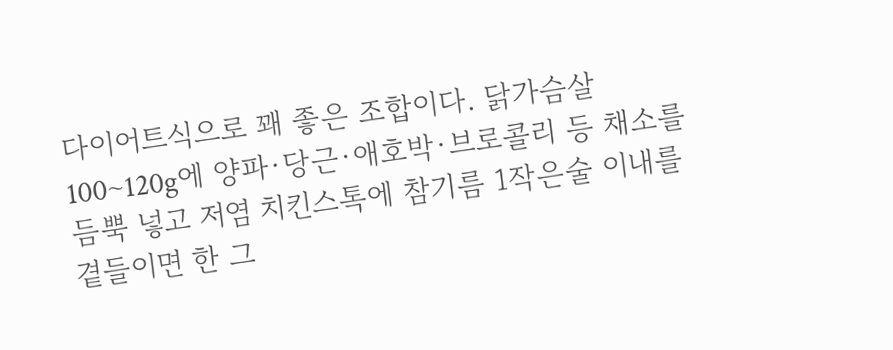다이어트식으로 꽤 좋은 조합이다. 닭가슴살 100~120g에 양파·당근·애호박·브로콜리 등 채소를 듬뿍 넣고 저염 치킨스톡에 참기름 1작은술 이내를 곁들이면 한 그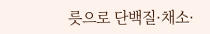릇으로 단백질·채소·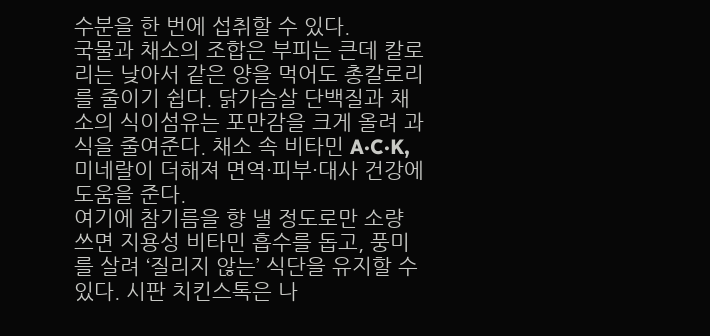수분을 한 번에 섭취할 수 있다.
국물과 채소의 조합은 부피는 큰데 칼로리는 낮아서 같은 양을 먹어도 총칼로리를 줄이기 쉽다. 닭가슴살 단백질과 채소의 식이섬유는 포만감을 크게 올려 과식을 줄여준다. 채소 속 비타민 A·C·K, 미네랄이 더해져 면역·피부·대사 건강에 도움을 준다.
여기에 참기름을 향 낼 정도로만 소량 쓰면 지용성 비타민 흡수를 돕고, 풍미를 살려 ‘질리지 않는’ 식단을 유지할 수 있다. 시판 치킨스톡은 나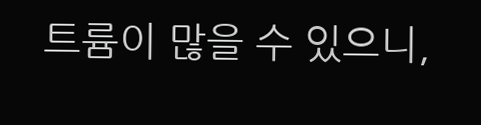트륨이 많을 수 있으니,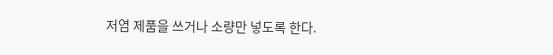저염 제품을 쓰거나 소량만 넣도록 한다.